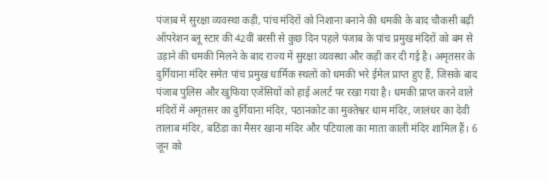पंजाब में सुरक्षा व्यवस्था कड़ी, पांच मंदिरों को निशाना बनाने की धमकी के बाद चौकसी बढ़ी
ऑपरेशन ब्लू स्टार की 42वीं बरसी से कुछ दिन पहले पंजाब के पांच प्रमुख मंदिरों को बम से उड़ाने की धमकी मिलने के बाद राज्य में सुरक्षा व्यवस्था और कड़ी कर दी गई है। अमृतसर के दुर्गियाना मंदिर समेत पांच प्रमुख धार्मिक स्थलों को धमकी भरे ईमेल प्राप्त हुए हैं, जिसके बाद पंजाब पुलिस और खुफिया एजेंसियों को हाई अलर्ट पर रखा गया है। धमकी प्राप्त करने वाले मंदिरों में अमृतसर का दुर्गियाना मंदिर, पठानकोट का मुक्तेश्वर धाम मंदिर, जालंधर का देवी तालाब मंदिर, बठिंडा का मैसर खाना मंदिर और पटियाला का माता काली मंदिर शामिल हैं। 6 जून को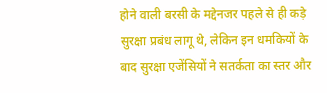होने वाली बरसी के मद्देनजर पहले से ही कड़े सुरक्षा प्रबंध लागू थे, लेकिन इन धमकियों के बाद सुरक्षा एजेंसियों ने सतर्कता का स्तर और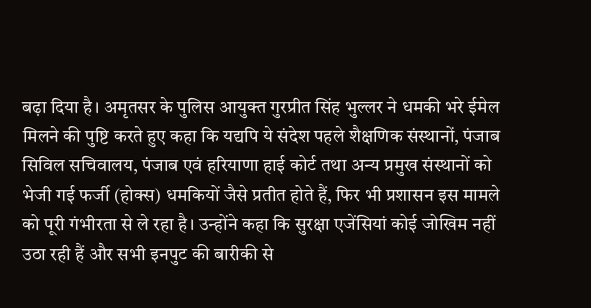बढ़ा दिया है। अमृतसर के पुलिस आयुक्त गुरप्रीत सिंह भुल्लर ने धमकी भरे ईमेल मिलने की पुष्टि करते हुए कहा कि यद्यपि ये संदेश पहले शैक्षणिक संस्थानों, पंजाब सिविल सचिवालय, पंजाब एवं हरियाणा हाई कोर्ट तथा अन्य प्रमुख संस्थानों को भेजी गई फर्जी (होक्स) धमकियों जैसे प्रतीत होते हैं, फिर भी प्रशासन इस मामले को पूरी गंभीरता से ले रहा है। उन्होंने कहा कि सुरक्षा एजेंसियां कोई जोखिम नहीं उठा रही हैं और सभी इनपुट की बारीकी से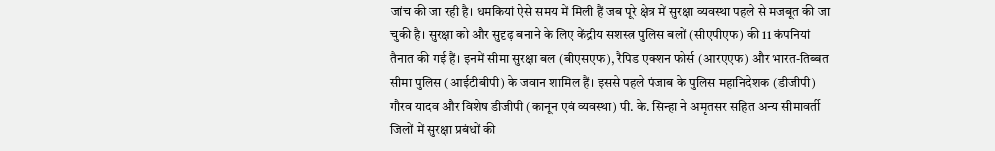जांच की जा रही है। धमकियां ऐसे समय में मिली हैं जब पूरे क्षेत्र में सुरक्षा व्यवस्था पहले से मजबूत की जा चुकी है। सुरक्षा को और सुदृढ़ बनाने के लिए केंद्रीय सशस्त्र पुलिस बलों (सीएपीएफ) की 11 कंपनियां तैनात की गई हैं। इनमें सीमा सुरक्षा बल (बीएसएफ), रैपिड एक्शन फोर्स (आरएएफ) और भारत-तिब्बत सीमा पुलिस (आईटीबीपी) के जवान शामिल हैं। इससे पहले पंजाब के पुलिस महानिदेशक (डीजीपी) गौरव यादव और विशेष डीजीपी (कानून एवं व्यवस्था) पी. के. सिन्हा ने अमृतसर सहित अन्य सीमावर्ती जिलों में सुरक्षा प्रबंधों की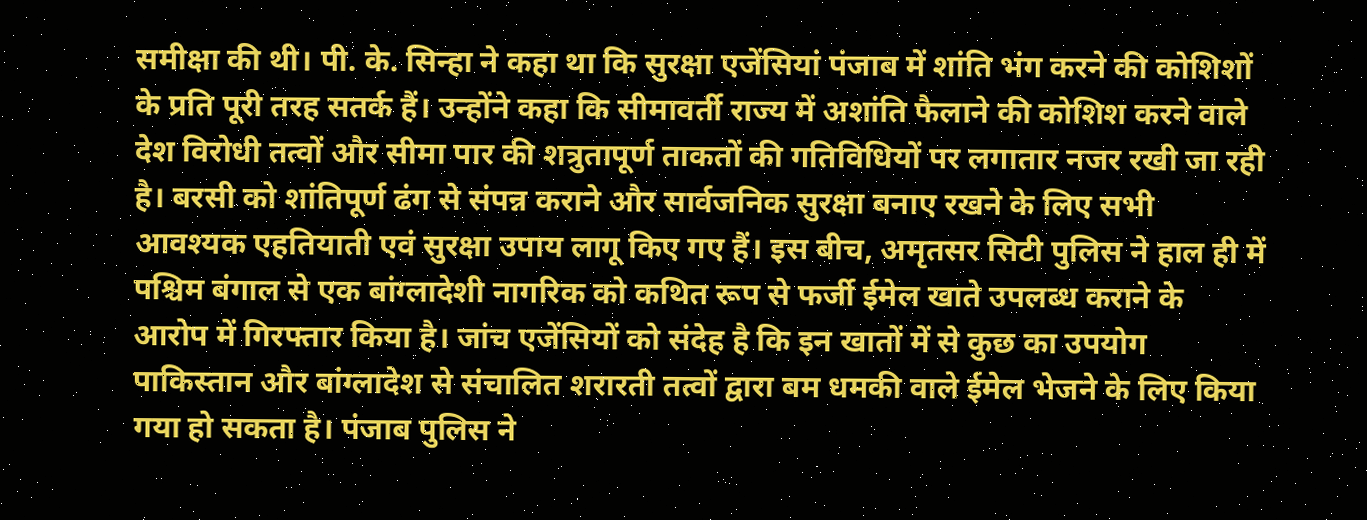समीक्षा की थी। पी. के. सिन्हा ने कहा था कि सुरक्षा एजेंसियां पंजाब में शांति भंग करने की कोशिशों के प्रति पूरी तरह सतर्क हैं। उन्होंने कहा कि सीमावर्ती राज्य में अशांति फैलाने की कोशिश करने वाले देश विरोधी तत्वों और सीमा पार की शत्रुतापूर्ण ताकतों की गतिविधियों पर लगातार नजर रखी जा रही है। बरसी को शांतिपूर्ण ढंग से संपन्न कराने और सार्वजनिक सुरक्षा बनाए रखने के लिए सभी आवश्यक एहतियाती एवं सुरक्षा उपाय लागू किए गए हैं। इस बीच, अमृतसर सिटी पुलिस ने हाल ही में पश्चिम बंगाल से एक बांग्लादेशी नागरिक को कथित रूप से फर्जी ईमेल खाते उपलब्ध कराने के आरोप में गिरफ्तार किया है। जांच एजेंसियों को संदेह है कि इन खातों में से कुछ का उपयोग पाकिस्तान और बांग्लादेश से संचालित शरारती तत्वों द्वारा बम धमकी वाले ईमेल भेजने के लिए किया गया हो सकता है। पंजाब पुलिस ने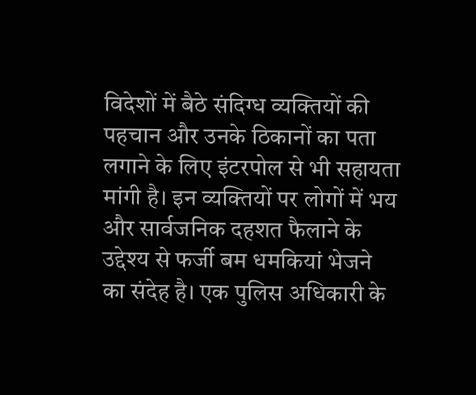विदेशों में बैठे संदिग्ध व्यक्तियों की पहचान और उनके ठिकानों का पता लगाने के लिए इंटरपोल से भी सहायता मांगी है। इन व्यक्तियों पर लोगों में भय और सार्वजनिक दहशत फैलाने के उद्देश्य से फर्जी बम धमकियां भेजने का संदेह है। एक पुलिस अधिकारी के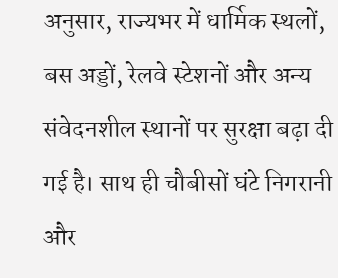अनुसार, राज्यभर में धार्मिक स्थलों, बस अड्डों, रेलवे स्टेशनों और अन्य संवेदनशील स्थानों पर सुरक्षा बढ़ा दी गई है। साथ ही चौबीसों घंटे निगरानी और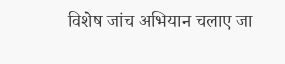विशेष जांच अभियान चलाए जा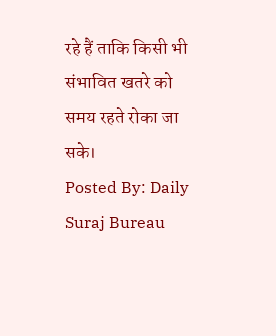रहे हैं ताकि किसी भी संभावित खतरे को समय रहते रोका जा सके।
Posted By: Daily Suraj Bureau